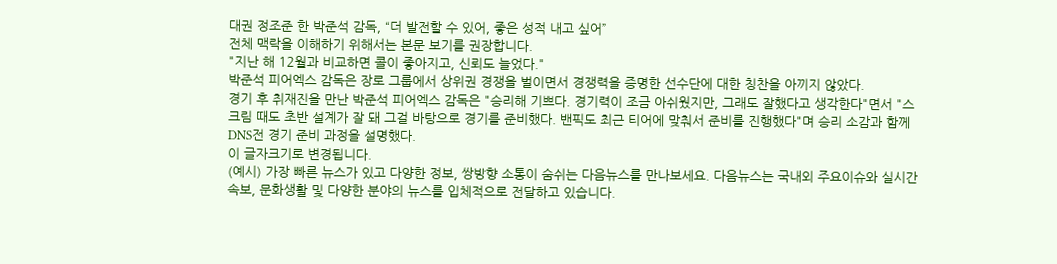대권 정조준 한 박준석 감독, “더 발전할 수 있어, 좋은 성적 내고 싶어”
전체 맥락을 이해하기 위해서는 본문 보기를 권장합니다.
"지난 해 12월과 비교하면 콜이 좋아지고, 신뢰도 늘었다."
박준석 피어엑스 감독은 장로 그룹에서 상위권 경쟁을 벌이면서 경쟁력을 증명한 선수단에 대한 칭찬을 아끼지 않았다.
경기 후 취재진을 만난 박준석 피어엑스 감독은 "승리해 기쁘다. 경기력이 조금 아쉬웠지만, 그래도 잘했다고 생각한다"면서 "스크림 때도 초반 설계가 잘 돼 그걸 바탕으로 경기를 준비했다. 밴픽도 최근 티어에 맞춰서 준비를 진행했다"며 승리 소감과 함께 DNS전 경기 준비 과정을 설명했다.
이 글자크기로 변경됩니다.
(예시) 가장 빠른 뉴스가 있고 다양한 정보, 쌍방향 소통이 숨쉬는 다음뉴스를 만나보세요. 다음뉴스는 국내외 주요이슈와 실시간 속보, 문화생활 및 다양한 분야의 뉴스를 입체적으로 전달하고 있습니다.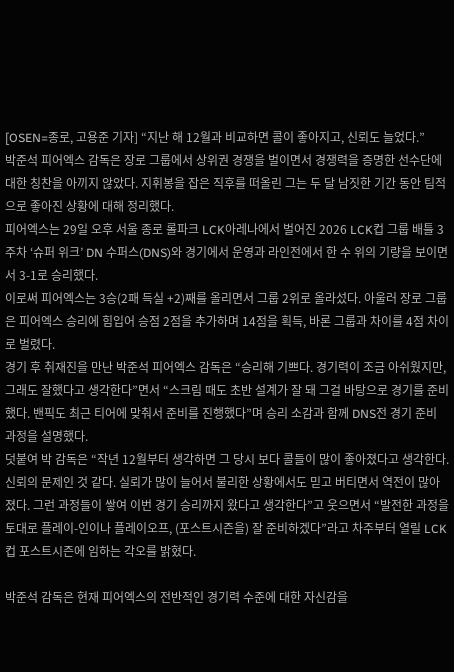[OSEN=종로, 고용준 기자] “지난 해 12월과 비교하면 콜이 좋아지고, 신뢰도 늘었다.”
박준석 피어엑스 감독은 장로 그룹에서 상위권 경쟁을 벌이면서 경쟁력을 증명한 선수단에 대한 칭찬을 아끼지 않았다. 지휘봉을 잡은 직후를 떠올린 그는 두 달 남짓한 기간 동안 팀적으로 좋아진 상황에 대해 정리했다.
피어엑스는 29일 오후 서울 종로 롤파크 LCK아레나에서 벌어진 2026 LCK컵 그룹 배틀 3주차 ‘슈퍼 위크’ DN 수퍼스(DNS)와 경기에서 운영과 라인전에서 한 수 위의 기량을 보이면서 3-1로 승리했다.
이로써 피어엑스는 3승(2패 득실 +2)째를 올리면서 그룹 2위로 올라섰다. 아울러 장로 그룹은 피어엑스 승리에 힘입어 승점 2점을 추가하며 14점을 획득, 바론 그룹과 차이를 4점 차이로 벌렸다.
경기 후 취재진을 만난 박준석 피어엑스 감독은 “승리해 기쁘다. 경기력이 조금 아쉬웠지만, 그래도 잘했다고 생각한다”면서 “스크림 때도 초반 설계가 잘 돼 그걸 바탕으로 경기를 준비했다. 밴픽도 최근 티어에 맞춰서 준비를 진행했다”며 승리 소감과 함께 DNS전 경기 준비 과정을 설명했다.
덧붙여 박 감독은 “작년 12월부터 생각하면 그 당시 보다 콜들이 많이 좋아졌다고 생각한다. 신뢰의 문제인 것 같다. 실뢰가 많이 늘어서 불리한 상황에서도 믿고 버티면서 역전이 많아졌다. 그런 과정들이 쌓여 이번 경기 승리까지 왔다고 생각한다”고 웃으면서 “발전한 과정을 토대로 플레이-인이나 플레이오프, (포스트시즌을) 잘 준비하겠다”라고 차주부터 열릴 LCK컵 포스트시즌에 임하는 각오를 밝혔다.

박준석 감독은 현재 피어엑스의 전반적인 경기력 수준에 대한 자신감을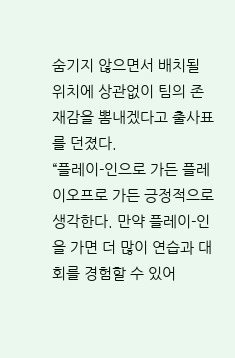숨기지 않으면서 배치될 위치에 상관없이 팀의 존재감을 뽐내겠다고 출사표를 던졌다.
“플레이-인으로 가든 플레이오프로 가든 긍정적으로 생각한다. 만약 플레이-인을 가면 더 많이 연습과 대회를 경험할 수 있어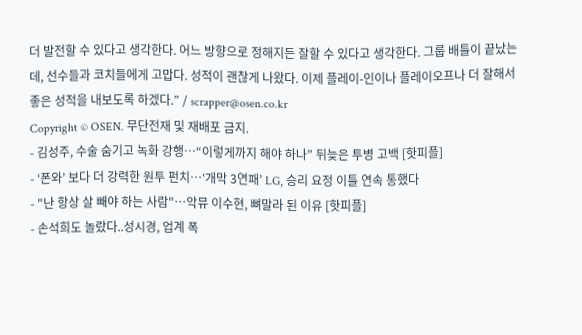더 발전할 수 있다고 생각한다. 어느 방향으로 정해지든 잘할 수 있다고 생각한다. 그룹 배틀이 끝났는데, 선수들과 코치들에게 고맙다. 성적이 괜찮게 나왔다. 이제 플레이-인이나 플레이오프나 더 잘해서 좋은 성적을 내보도록 하겠다.” / scrapper@osen.co.kr
Copyright © OSEN. 무단전재 및 재배포 금지.
- 김성주, 수술 숨기고 녹화 강행…“이렇게까지 해야 하나” 뒤늦은 투병 고백 [핫피플]
- ‘폰와’ 보다 더 강력한 원투 펀치…‘개막 3연패’ LG, 승리 요정 이틀 연속 통했다
- "난 항상 살 빼야 하는 사람"…악뮤 이수현, 뼈말라 된 이유 [핫피플]
- 손석희도 놀랐다..성시경, 업계 폭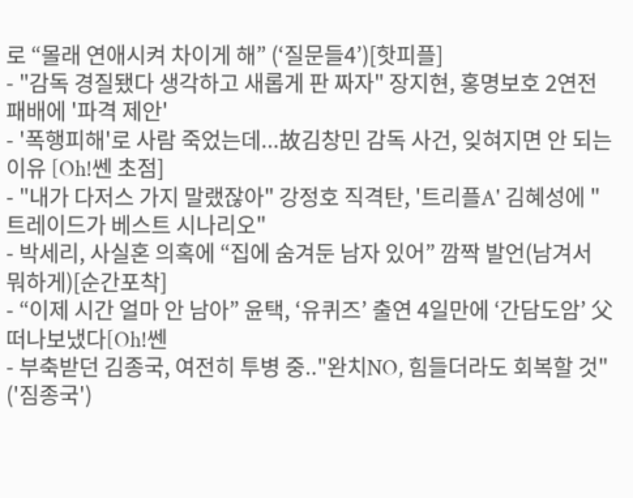로 “몰래 연애시켜 차이게 해” (‘질문들4’)[핫피플]
- "감독 경질됐다 생각하고 새롭게 판 짜자" 장지현, 홍명보호 2연전 패배에 '파격 제안'
- '폭행피해'로 사람 죽었는데...故김창민 감독 사건, 잊혀지면 안 되는 이유 [Oh!쎈 초점]
- "내가 다저스 가지 말랬잖아" 강정호 직격탄, '트리플A' 김혜성에 "트레이드가 베스트 시나리오"
- 박세리, 사실혼 의혹에 “집에 숨겨둔 남자 있어” 깜짝 발언(남겨서 뭐하게)[순간포착]
- “이제 시간 얼마 안 남아” 윤택, ‘유퀴즈’ 출연 4일만에 ‘간담도암’ 父 떠나보냈다[Oh!쎈
- 부축받던 김종국, 여전히 투병 중.."완치NO, 힘들더라도 회복할 것" ('짐종국')